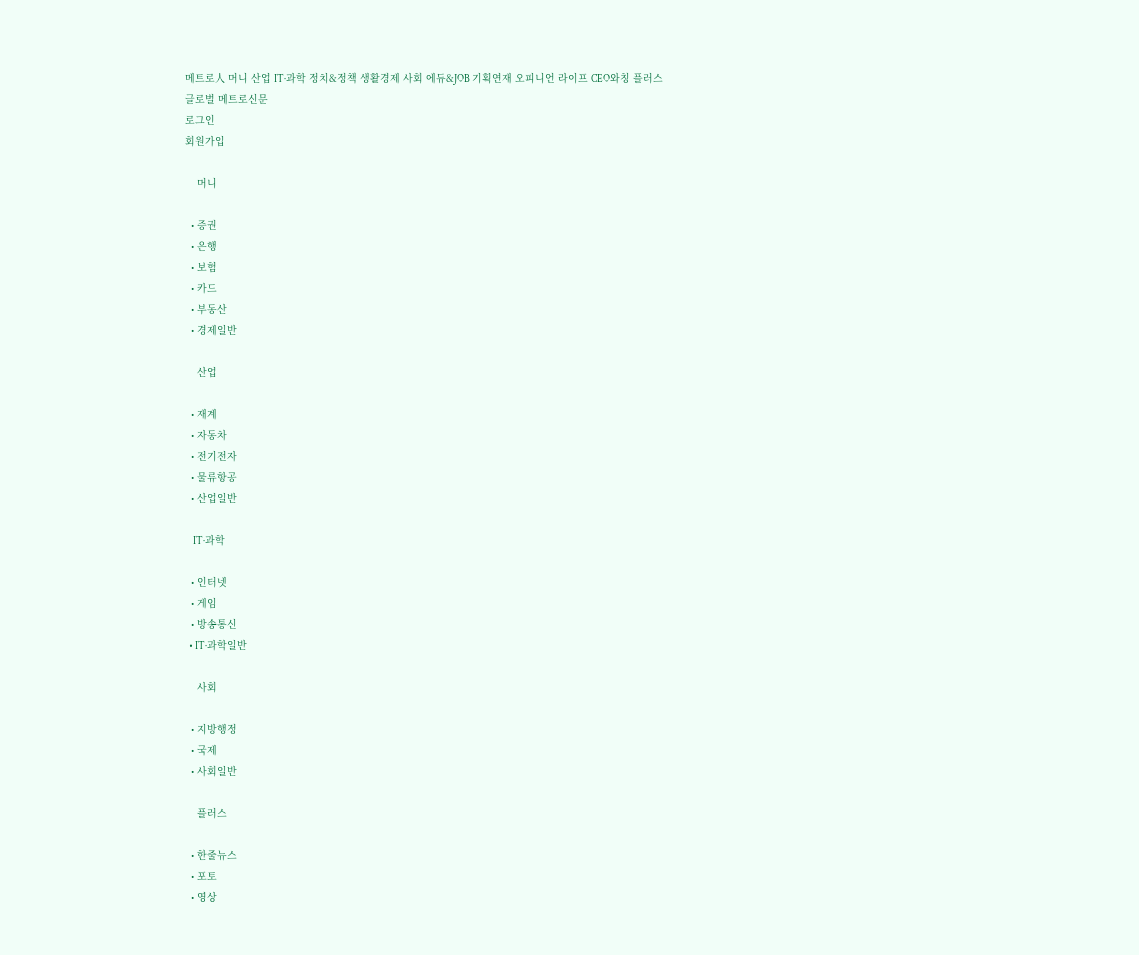메트로人 머니 산업 IT·과학 정치&정책 생활경제 사회 에듀&JOB 기획연재 오피니언 라이프 CEO와칭 플러스
글로벌 메트로신문
로그인
회원가입

    머니

  • 증권
  • 은행
  • 보험
  • 카드
  • 부동산
  • 경제일반

    산업

  • 재계
  • 자동차
  • 전기전자
  • 물류항공
  • 산업일반

    IT·과학

  • 인터넷
  • 게임
  • 방송통신
  • IT·과학일반

    사회

  • 지방행정
  • 국제
  • 사회일반

    플러스

  • 한줄뉴스
  • 포토
  • 영상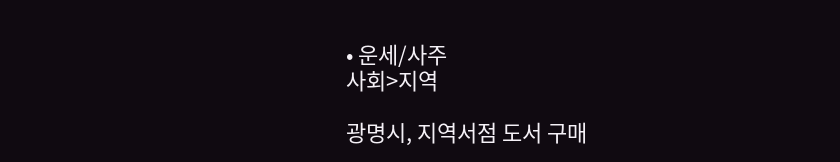• 운세/사주
사회>지역

광명시, 지역서점 도서 구매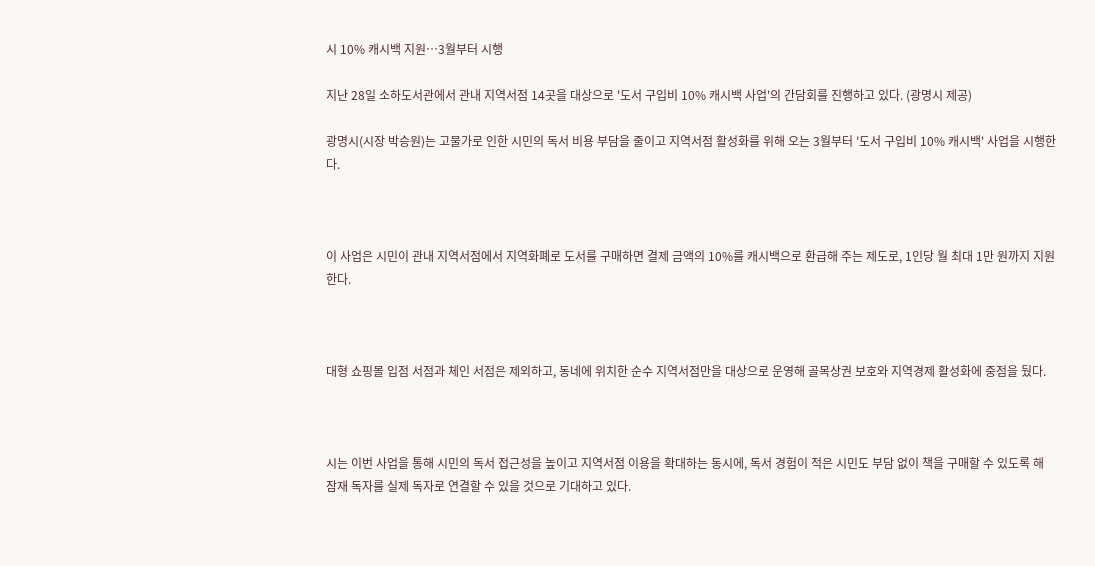시 10% 캐시백 지원…3월부터 시행

지난 28일 소하도서관에서 관내 지역서점 14곳을 대상으로 '도서 구입비 10% 캐시백 사업'의 간담회를 진행하고 있다. (광명시 제공)

광명시(시장 박승원)는 고물가로 인한 시민의 독서 비용 부담을 줄이고 지역서점 활성화를 위해 오는 3월부터 '도서 구입비 10% 캐시백' 사업을 시행한다.



이 사업은 시민이 관내 지역서점에서 지역화폐로 도서를 구매하면 결제 금액의 10%를 캐시백으로 환급해 주는 제도로, 1인당 월 최대 1만 원까지 지원한다.



대형 쇼핑몰 입점 서점과 체인 서점은 제외하고, 동네에 위치한 순수 지역서점만을 대상으로 운영해 골목상권 보호와 지역경제 활성화에 중점을 뒀다.



시는 이번 사업을 통해 시민의 독서 접근성을 높이고 지역서점 이용을 확대하는 동시에, 독서 경험이 적은 시민도 부담 없이 책을 구매할 수 있도록 해 잠재 독자를 실제 독자로 연결할 수 있을 것으로 기대하고 있다.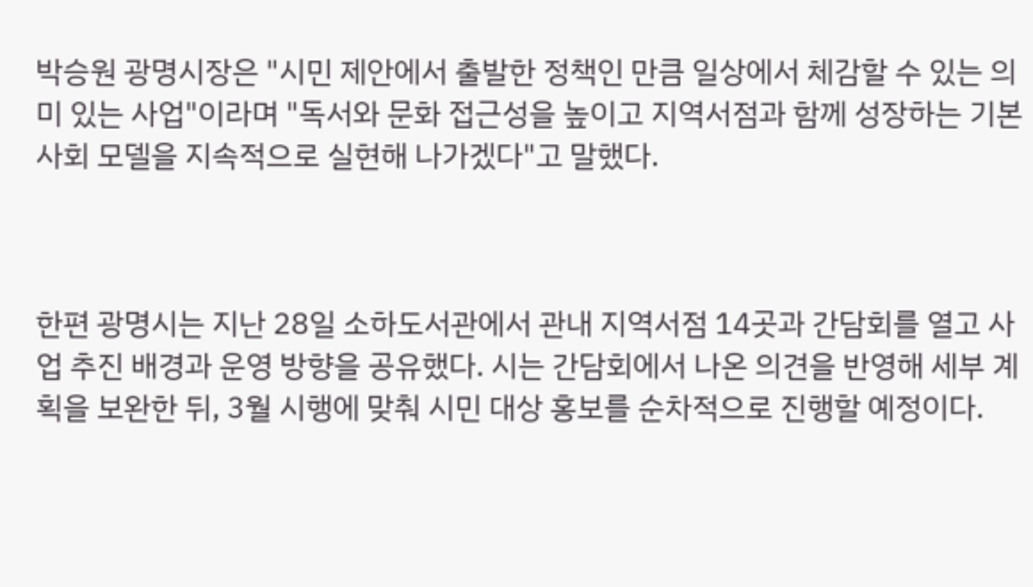박승원 광명시장은 "시민 제안에서 출발한 정책인 만큼 일상에서 체감할 수 있는 의미 있는 사업"이라며 "독서와 문화 접근성을 높이고 지역서점과 함께 성장하는 기본사회 모델을 지속적으로 실현해 나가겠다"고 말했다.



한편 광명시는 지난 28일 소하도서관에서 관내 지역서점 14곳과 간담회를 열고 사업 추진 배경과 운영 방향을 공유했다. 시는 간담회에서 나온 의견을 반영해 세부 계획을 보완한 뒤, 3월 시행에 맞춰 시민 대상 홍보를 순차적으로 진행할 예정이다.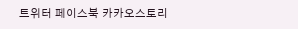트위터 페이스북 카카오스토리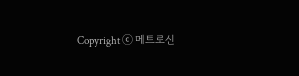Copyright ⓒ 메트로신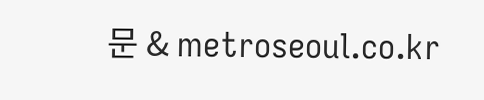문 & metroseoul.co.kr